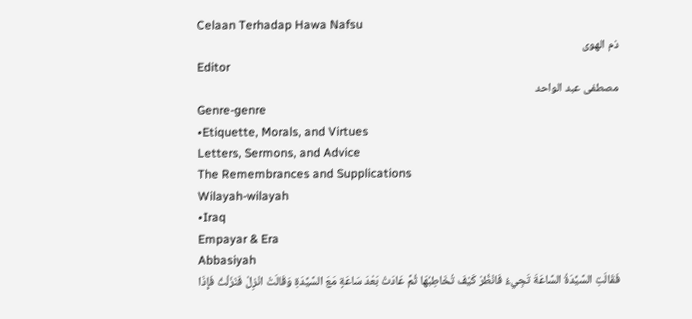Celaan Terhadap Hawa Nafsu
ذم الهوى
Editor
مصطفى عبد الواحد
Genre-genre
•Etiquette, Morals, and Virtues
Letters, Sermons, and Advice
The Remembrances and Supplications
Wilayah-wilayah
•Iraq
Empayar & Era
Abbasiyah
فَقَالَتِ السَّيِّدَةُ السَّاعَةَ تَجِيءُ فَانْظُرْ كَيْفَ تُخَاطِبُهَا ثُمَّ عَادَتْ بَعْدَ سَاعَةٍ مَعَ السَّيِّدَةِ وَقَالَتْ انْزِلْ فَنَزَلْتُ فَإِذَا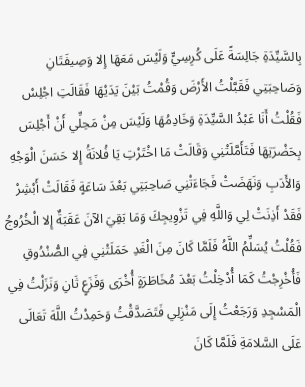بِالسَّيِّدَةِ جَالِسَةً عَلَى كُرِسِيٍّ وَلَيْسَ مَعَهَا إِلا وَصِيفَتَانِ وَصَاحِبَتِي فَقَبَّلْتُ الأَرْضَ وَقُمْتُ بَيْنَ يَدَيْهَا فَقَالَتِ اجْلِسْ فَقُلْتُ أَنَا عَبْدُ السَّيِّدَةِ وَخَادِمُهَا وَلَيْسَ مِنْ مَحِلِّي أَنْ أَجْلِسَ بِحَضْرَتِهَا فَتَأَمَّلَتْنِي وَقَالَتْ مَا اخْتَرْتِ يَا فُلانَةُ إِلا حَسَنَ الْوَجْهِ وَالأَدَبِ وَنَهَضَتْ فَجَاءَتْنِي صَاحِبَتِي بَعْدَ سَاعَةٍ فَقَالَتْ أَبْشِرْ فَقَدْ أَذِنَتْ لِي وَاللَّهِ فِي تَزْوِيجِكَ وَمَا بَقِيَ الآنَ عَقَبَةٌ إِلا الْخُرُوجُ فَقُلْتُ يُسَلِّمُ اللَّهُ فَلَمَّا كَانَ مِنَ الْغَدِ حَمَلَتْنِي فِي الصُّنْدُوقِ فَأُخْرِجْتُ كَمَا أُدْخِلْتُ بَعْدَ مُخَاطَرَةٍ أُخْرَى وَفَزَعٍ ثَانِ وَنَزَلْتُ فِي الْمَسْجِدِ وَرَجَعْتُ إِلَى مَنْزِلِي فَتَصَدَّقْتُ وَحَمِدْتُ اللَّهَ تَعَالَى عَلَى السَّلامَةِ فَلَمَّا كَانَ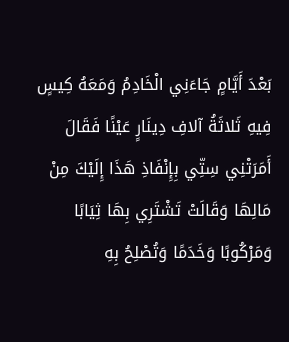بَعْدَ أَيَّامٍ جَاءَنِي الْخَادِمُ وَمَعَهُ كِيسٍ فِيهِ ثَلاثَةُ آلافِ دِينَارٍ عَيْنًا فَقَالَ أَمَرَتْنِي سِتِّي بِإِنْفَاذِ هَذَا إِلَيْكَ مِنْ مَالِهَا وَقَالَتْ تَشْتَرِي بِهَا ثِيَابًا وَمَرْكُوبًا وَخَدَمًا وَتُصْلِحُ بِهِ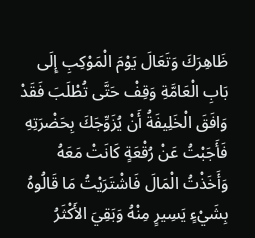ظَاهِرَكَ وَتَعَالَ يَوْمَ الْمَوْكِبِ إِلَى بَابِ الْعَامَّةِ وَقِفْ حَتَّى تُطْلَبَ فَقَدْ وَافَقَ الْخَلِيفَةُ أَنْ يُزَوِّجَكَ بِحَضْرَتِهِ
فَأَجَبْتُ عَنْ رُقْعَةٍ كَانَتْ مَعَهُ وَأَخَذْتُ الْمَالَ فَاشْتَرَيْتُ مَا قَالُوهُ بِشَيْءٍ يَسِيرٍ مِنْهُ وَبَقِيَ الأَكْثَرُ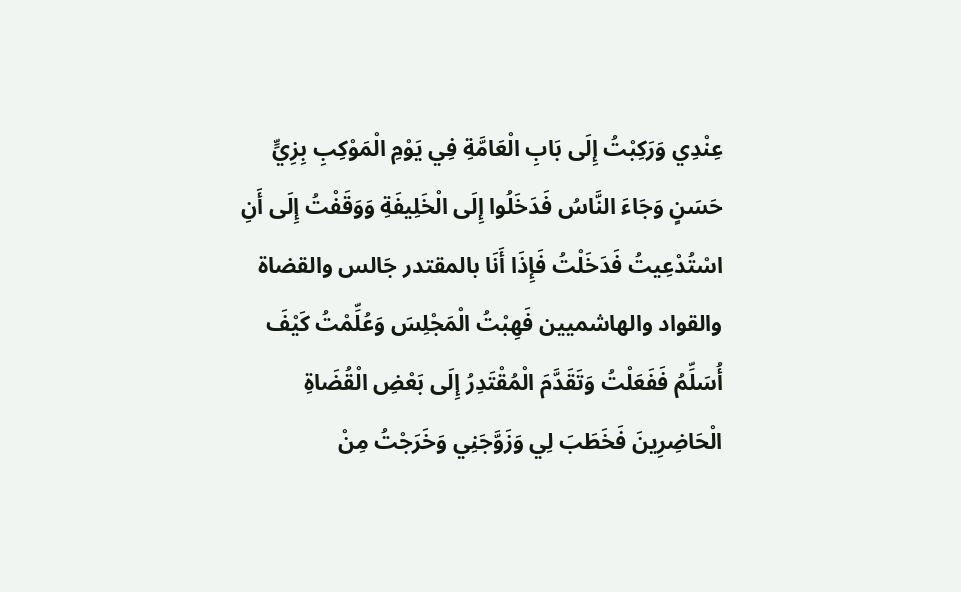عِنْدِي وَرَكِبْتُ إِلَى بَابِ الْعَامَّةِ فِي يَوْمِ الْمَوْكِبِ بِزِيٍّ حَسَنٍ وَجَاءَ النَّاسُ فَدَخَلُوا إِلَى الْخَلِيفَةِ وَوَقَفْتُ إِلَى أَنِ اسْتُدْعِيتُ فَدَخَلْتُ فَإِذَا أَنَا بالمقتدر جَالس والقضاة والقواد والهاشميين فَهِبْتُ الْمَجْلِسَ وَعُلِّمْتُ كَيْفَ أُسَلِّمُ فَفَعَلْتُ وَتَقَدَّمَ الْمُقْتَدِرُ إِلَى بَعْضِ الْقُضَاةِ الْحَاضِرِينَ فَخَطَبَ لِي وَزَوَّجَنِي وَخَرَجْتُ مِنْ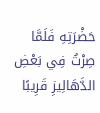حَضْرَتِهِ فَلَمَّا صِرْتُ فِي بَعْضِ الدَّهَالِيزِ قَرِيبًا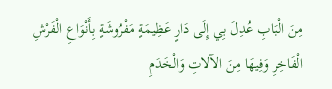مِنَ الْبَابِ عُدِلَ بِي إِلَى دَارٍ عَظِيمَةٍ مَفْرُوشَةٍ بِأَنْوَاعِ الْفَرْشِ الْفَاخِرِ وَفِيهَا مِنَ الآلاتِ وَالْخَدَمِ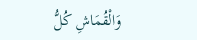وَالْقُمَاشِ كُلُّ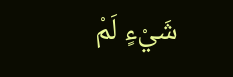شَيْءٍ لَمْ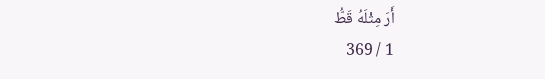أَرَ مِثْلَهُ قَطُّ
1 / 369